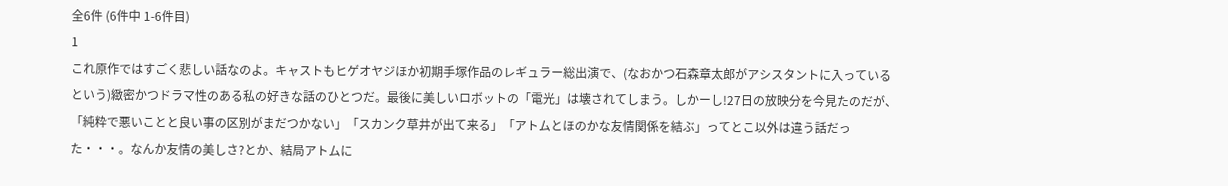全6件 (6件中 1-6件目)
1
これ原作ではすごく悲しい話なのよ。キャストもヒゲオヤジほか初期手塚作品のレギュラー総出演で、(なおかつ石森章太郎がアシスタントに入っているという)緻密かつドラマ性のある私の好きな話のひとつだ。最後に美しいロボットの「電光」は壊されてしまう。しかーし!27日の放映分を今見たのだが、「純粋で悪いことと良い事の区別がまだつかない」「スカンク草井が出て来る」「アトムとほのかな友情関係を結ぶ」ってとこ以外は違う話だった・・・。なんか友情の美しさ?とか、結局アトムに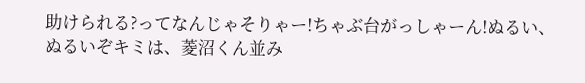助けられる?ってなんじゃそりゃー!ちゃぶ台がっしゃーん!ぬるい、ぬるいぞキミは、菱沼くん並み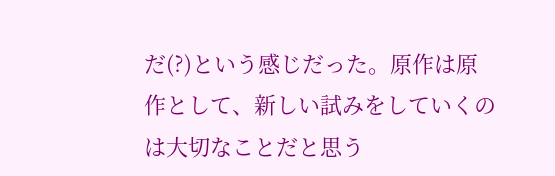だ(?)という感じだった。原作は原作として、新しい試みをしていくのは大切なことだと思う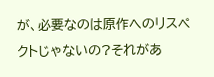が、必要なのは原作へのリスペクトじゃないの?それがあ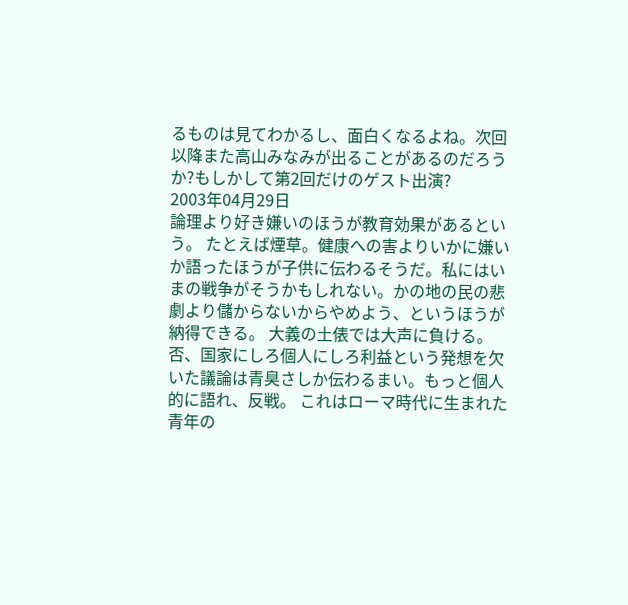るものは見てわかるし、面白くなるよね。次回以降また高山みなみが出ることがあるのだろうか?もしかして第2回だけのゲスト出演?
2003年04月29日
論理より好き嫌いのほうが教育効果があるという。 たとえば煙草。健康への害よりいかに嫌いか語ったほうが子供に伝わるそうだ。私にはいまの戦争がそうかもしれない。かの地の民の悲劇より儲からないからやめよう、というほうが納得できる。 大義の土俵では大声に負ける。否、国家にしろ個人にしろ利益という発想を欠いた議論は青臭さしか伝わるまい。もっと個人的に語れ、反戦。 これはローマ時代に生まれた青年の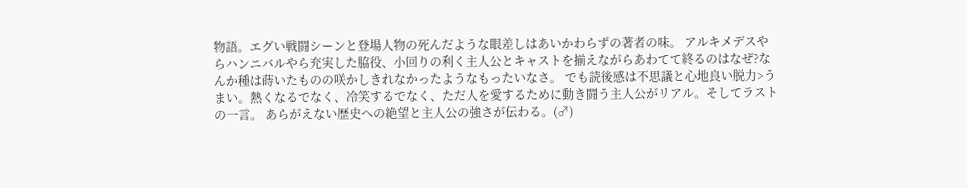物語。エグい戦闘シーンと登場人物の死んだような眼差しはあいかわらずの著者の味。 アルキメデスやらハンニバルやら充実した脇役、小回りの利く主人公とキャストを揃えながらあわてて終るのはなぜ?なんか種は蒔いたものの咲かしきれなかったようなもったいなさ。 でも読後感は不思議と心地良い脱力>うまい。熱くなるでなく、冷笑するでなく、ただ人を愛するために動き闘う主人公がリアル。そしてラストの一言。 あらがえない歴史への絶望と主人公の強さが伝わる。(♂)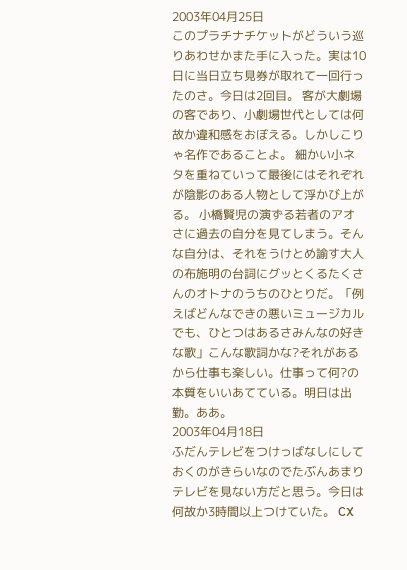2003年04月25日
このプラチナチケットがどういう巡りあわせかまた手に入った。実は10日に当日立ち見券が取れて一回行ったのさ。今日は2回目。 客が大劇場の客であり、小劇場世代としては何故か違和感をおぼえる。しかしこりゃ名作であることよ。 細かい小ネタを重ねていって最後にはそれぞれが陰影のある人物として浮かび上がる。 小橋賢児の演ずる若者のアオさに過去の自分を見てしまう。そんな自分は、それをうけとめ諭す大人の布施明の台詞にグッとくるたくさんのオトナのうちのひとりだ。「例えばどんなできの悪いミュージカルでも、ひとつはあるさみんなの好きな歌」こんな歌詞かな?それがあるから仕事も楽しい。仕事って何?の本質をいいあてている。明日は出勤。ああ。
2003年04月18日
ふだんテレビをつけっばなしにしておくのがきらいなのでたぶんあまりテレビを見ない方だと思う。今日は何故か3時間以上つけていた。 CX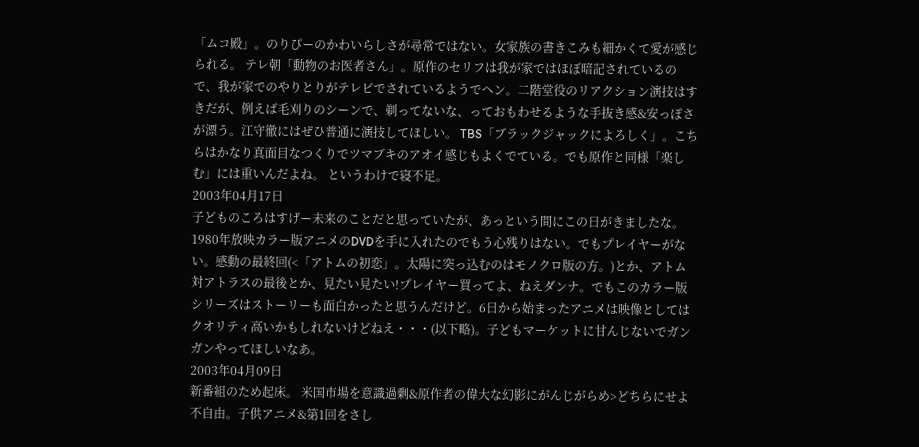「ムコ殿」。のりぴーのかわいらしさが尋常ではない。女家族の書きこみも細かくて愛が感じられる。 テレ朝「動物のお医者さん」。原作のセリフは我が家ではほぼ暗記されているので、我が家でのやりとりがテレビでされているようでヘン。二階堂役のリアクション演技はすきだが、例えば毛刈りのシーンで、剃ってないな、っておもわせるような手抜き感&安っぽさが漂う。江守徹にはぜひ普通に演技してほしい。 TBS「ブラックジャックによろしく」。こちらはかなり真面目なつくりでツマブキのアオイ感じもよくでている。でも原作と同様「楽しむ」には重いんだよね。 というわけで寝不足。
2003年04月17日
子どものころはすげー未来のことだと思っていたが、あっという間にこの日がきましたな。1980年放映カラー版アニメのDVDを手に入れたのでもう心残りはない。でもプレイヤーがない。感動の最終回(<「アトムの初恋」。太陽に突っ込むのはモノクロ版の方。)とか、アトム対アトラスの最後とか、見たい見たい!プレイヤー買ってよ、ねえダンナ。でもこのカラー版シリーズはストーリーも面白かったと思うんだけど。6日から始まったアニメは映像としてはクオリティ高いかもしれないけどねえ・・・(以下略)。子どもマーケットに甘んじないでガンガンやってほしいなあ。
2003年04月09日
新番組のため起床。 米国市場を意識過剰&原作者の偉大な幻影にがんじがらめ>どちらにせよ不自由。子供アニメ&第1回をさし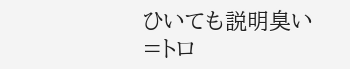ひいても説明臭い=トロ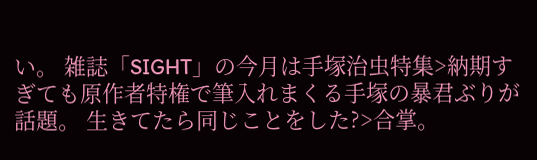い。 雑誌「SIGHT」の今月は手塚治虫特集>納期すぎても原作者特権で筆入れまくる手塚の暴君ぶりが話題。 生きてたら同じことをした?>合掌。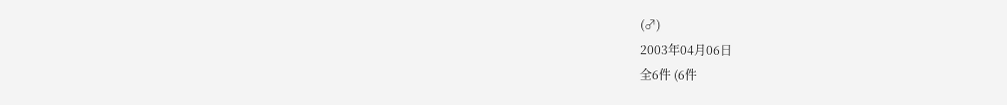(♂)
2003年04月06日
全6件 (6件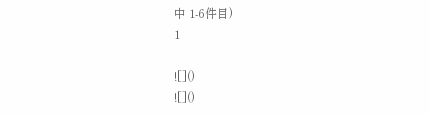中 1-6件目)
1

![]()
![]()